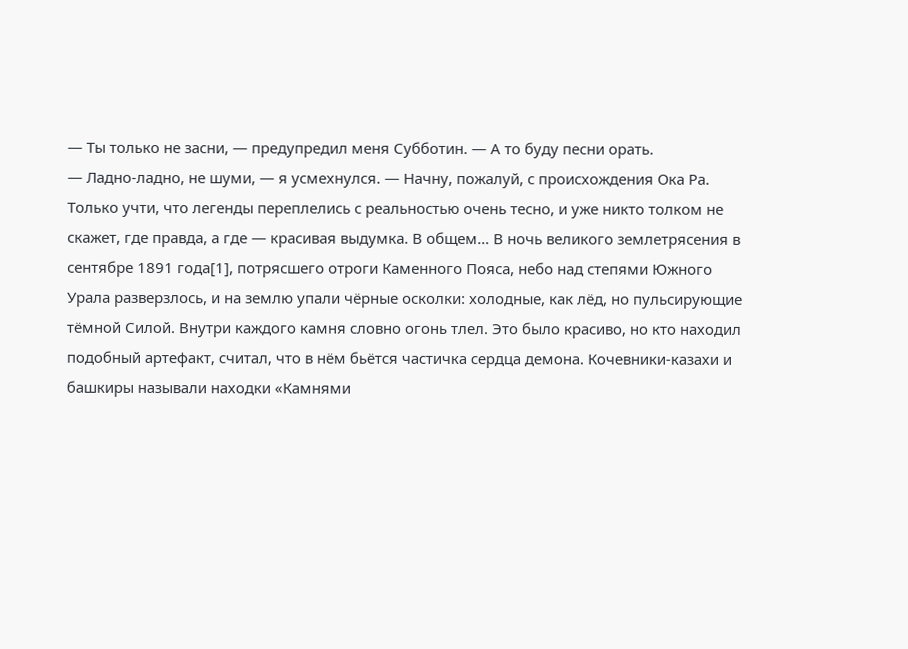— Ты только не засни, — предупредил меня Субботин. — А то буду песни орать.
— Ладно-ладно, не шуми, — я усмехнулся. — Начну, пожалуй, с происхождения Ока Ра. Только учти, что легенды переплелись с реальностью очень тесно, и уже никто толком не скажет, где правда, а где — красивая выдумка. В общем… В ночь великого землетрясения в сентябре 1891 года[1], потрясшего отроги Каменного Пояса, небо над степями Южного Урала разверзлось, и на землю упали чёрные осколки: холодные, как лёд, но пульсирующие тёмной Силой. Внутри каждого камня словно огонь тлел. Это было красиво, но кто находил подобный артефакт, считал, что в нём бьётся частичка сердца демона. Кочевники-казахи и башкиры называли находки «Камнями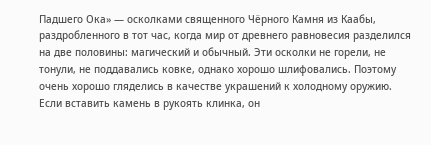Падшего Ока» — осколками священного Чёрного Камня из Каабы, раздробленного в тот час, когда мир от древнего равновесия разделился на две половины: магический и обычный. Эти осколки не горели, не тонули, не поддавались ковке, однако хорошо шлифовались. Поэтому очень хорошо гляделись в качестве украшений к холодному оружию. Если вставить камень в рукоять клинка, он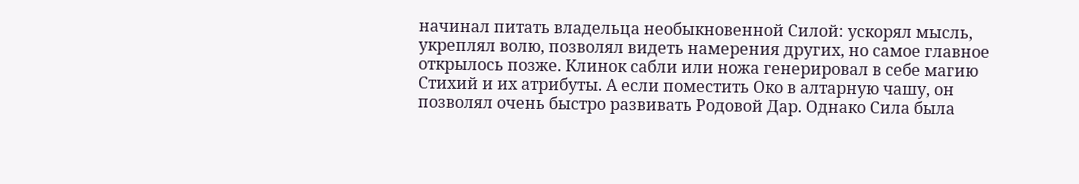начинал питать владельца необыкновенной Силой: ускорял мысль, укреплял волю, позволял видеть намерения других, но самое главное открылось позже. Клинок сабли или ножа генерировал в себе магию Стихий и их атрибуты. А если поместить Око в алтарную чашу, он позволял очень быстро развивать Родовой Дар. Однако Сила была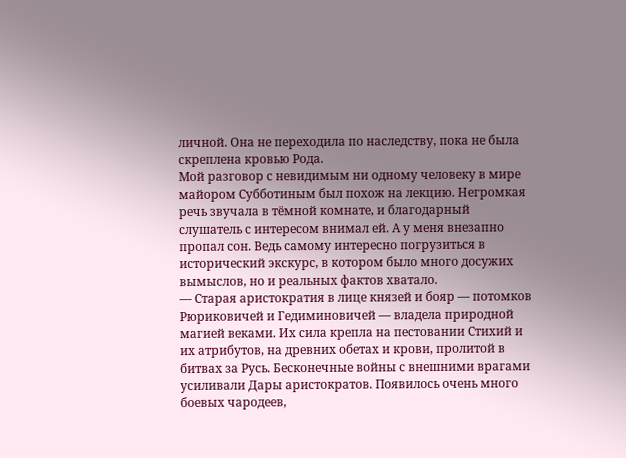личной. Она не переходила по наследству, пока не была скреплена кровью Рода.
Мой разговор с невидимым ни одному человеку в мире майором Субботиным был похож на лекцию. Негромкая речь звучала в тёмной комнате, и благодарный слушатель с интересом внимал ей. А у меня внезапно пропал сон. Ведь самому интересно погрузиться в исторический экскурс, в котором было много досужих вымыслов, но и реальных фактов хватало.
— Старая аристократия в лице князей и бояр — потомков Рюриковичей и Гедиминовичей — владела природной магией веками. Их сила крепла на пестовании Стихий и их атрибутов, на древних обетах и крови, пролитой в битвах за Русь. Бесконечные войны с внешними врагами усиливали Дары аристократов. Появилось очень много боевых чародеев,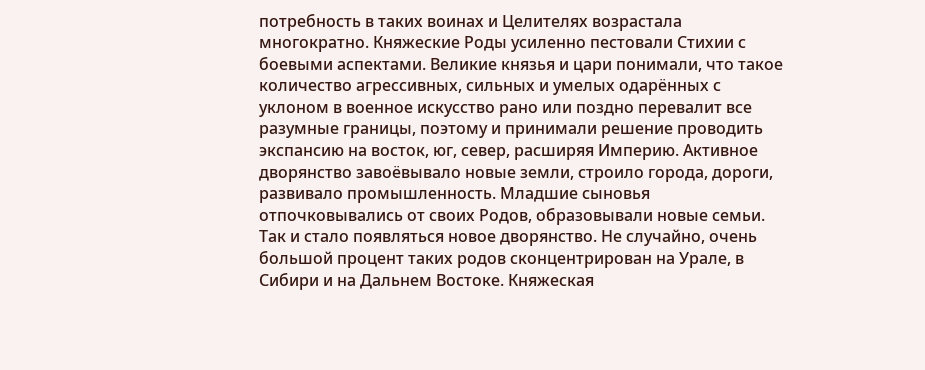потребность в таких воинах и Целителях возрастала многократно. Княжеские Роды усиленно пестовали Стихии с боевыми аспектами. Великие князья и цари понимали, что такое количество агрессивных, сильных и умелых одарённых с уклоном в военное искусство рано или поздно перевалит все разумные границы, поэтому и принимали решение проводить экспансию на восток, юг, север, расширяя Империю. Активное дворянство завоёвывало новые земли, строило города, дороги, развивало промышленность. Младшие сыновья отпочковывались от своих Родов, образовывали новые семьи. Так и стало появляться новое дворянство. Не случайно, очень большой процент таких родов сконцентрирован на Урале, в Сибири и на Дальнем Востоке. Княжеская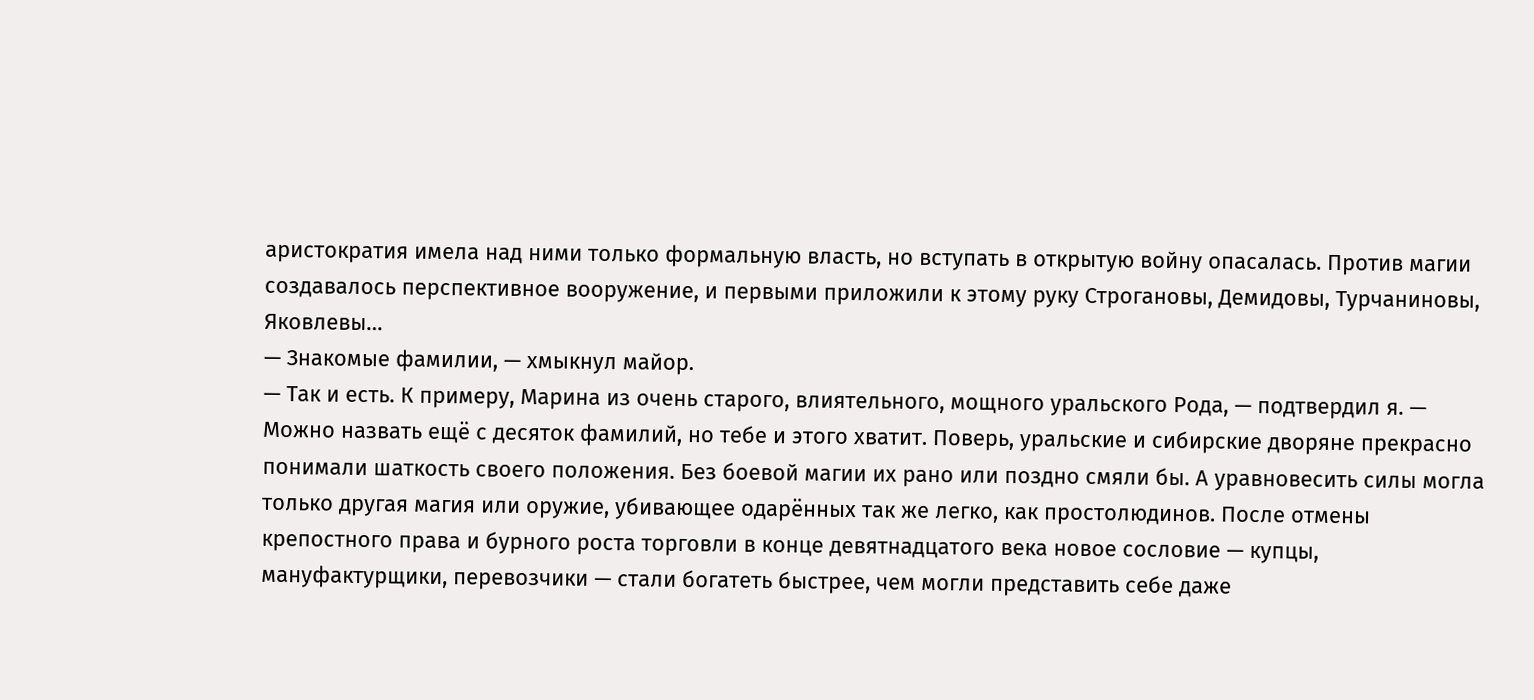аристократия имела над ними только формальную власть, но вступать в открытую войну опасалась. Против магии создавалось перспективное вооружение, и первыми приложили к этому руку Строгановы, Демидовы, Турчаниновы, Яковлевы…
— Знакомые фамилии, — хмыкнул майор.
— Так и есть. К примеру, Марина из очень старого, влиятельного, мощного уральского Рода, — подтвердил я. — Можно назвать ещё с десяток фамилий, но тебе и этого хватит. Поверь, уральские и сибирские дворяне прекрасно понимали шаткость своего положения. Без боевой магии их рано или поздно смяли бы. А уравновесить силы могла только другая магия или оружие, убивающее одарённых так же легко, как простолюдинов. После отмены крепостного права и бурного роста торговли в конце девятнадцатого века новое сословие — купцы, мануфактурщики, перевозчики — стали богатеть быстрее, чем могли представить себе даже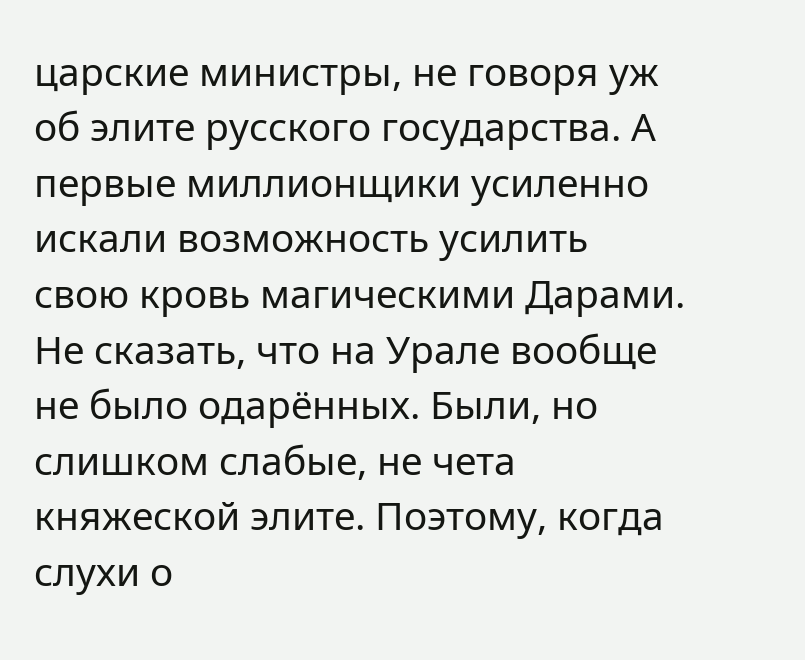царские министры, не говоря уж об элите русского государства. А первые миллионщики усиленно искали возможность усилить свою кровь магическими Дарами. Не сказать, что на Урале вообще не было одарённых. Были, но слишком слабые, не чета княжеской элите. Поэтому, когда слухи о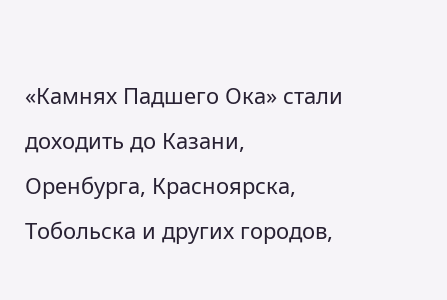«Камнях Падшего Ока» стали доходить до Казани, Оренбурга, Красноярска, Тобольска и других городов,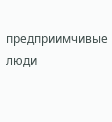предприимчивые люди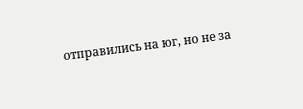отправились на юг, но не за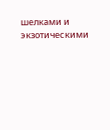шелками и экзотическими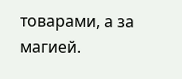товарами, а за магией.